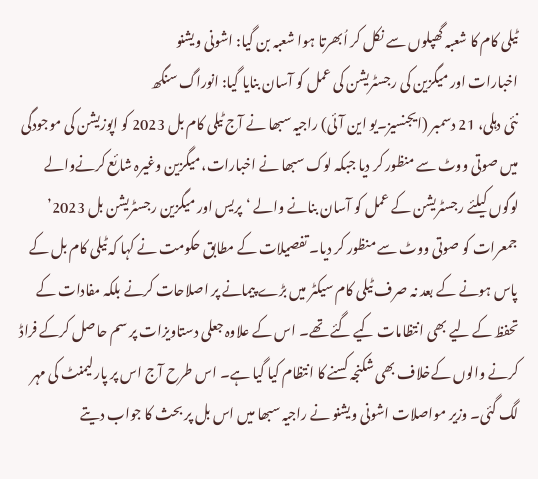ٹیلی کام کا شعبہ گھپلوں سے نکل کر اُبھرتا ہوا شعبہ بن گیا: اشونی ویشنو
اخبارات اور میگزین کی رجسٹریشن کی عمل کو آسان بنایا گیا: انوراگ سنگھ
نئی دہلی، 21 دسمبر (ایجنسیز۔یو این آئی) راجیہ سبھا نے آج ٹیلی کام بل 2023 کو اپوزیشن کی موجودگی میں صوتی ووٹ سے منظور کر دیا جبکہ لوک سبھا نے اخبارات، میگزین وغیرہ شائع کرنےوالے لوگوں کیلئے رجسٹریشن کے عمل کو آسان بنانے والے ‘پریس اور میگزین رجسٹریشن بل 2023’ جمعرات کو صوتی ووٹ سے منظور کر دیا۔ تفصیلات کے مطابق حکومت نے کہا کہ ٹیلی کام بل کے پاس ہونے کے بعد نہ صرف ٹیلی کام سیکٹر میں بڑے پیمانے پر اصلاحات کرنے بلکہ مفادات کے تحفظ کے لیے بھی انتظامات کیے گئے تھے۔ اس کے علاوہ جعلی دستاویزات پر سم حاصل کرکے فراڈ کرنے والوں کےخلاف بھی شکنجہ کسنے کا انتظام کیا گیا ہے۔ اس طرح آج اس پر پارلیمنٹ کی مہر لگ گئی۔ وزیر مواصلات اشونی ویشنو نے راجیہ سبھا میں اس بل پر بحث کا جواب دیتے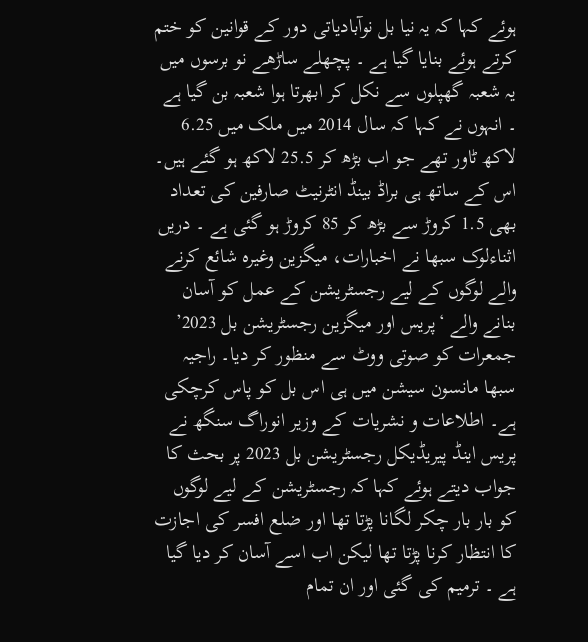ہوئے کہا کہ یہ نیا بل نوآبادیاتی دور کے قوانین کو ختم کرتے ہوئے بنایا گیا ہے ۔ پچھلے ساڑھے نو برسوں میں یہ شعبہ گھپلوں سے نکل کر ابھرتا ہوا شعبہ بن گیا ہے ۔ انہوں نے کہا کہ سال 2014 میں ملک میں 6.25 لاکھ ٹاور تھے جو اب بڑھ کر 25.5 لاکھ ہو گئے ہیں۔ اس کے ساتھ ہی براڈ بینڈ انٹرنیٹ صارفین کی تعداد بھی 1.5 کروڑ سے بڑھ کر 85 کروڑ ہو گئی ہے ۔ دریں اثناءلوک سبھا نے اخبارات، میگزین وغیرہ شائع کرنے والے لوگوں کے لیے رجسٹریشن کے عمل کو آسان بنانے والے ‘پریس اور میگزین رجسٹریشن بل 2023’ جمعرات کو صوتی ووٹ سے منظور کر دیا۔ راجیہ سبھا مانسون سیشن میں ہی اس بل کو پاس کرچکی ہے۔ اطلاعات و نشریات کے وزیر انوراگ سنگھ نے پریس اینڈ پیریڈیکل رجسٹریشن بل 2023 پر بحث کا جواب دیتے ہوئے کہا کہ رجسٹریشن کے لیے لوگوں کو بار بار چکر لگانا پڑتا تھا اور ضلع افسر کی اجازت کا انتظار کرنا پڑتا تھا لیکن اب اسے آسان کر دیا گیا ہے ۔ ترمیم کی گئی اور ان تمام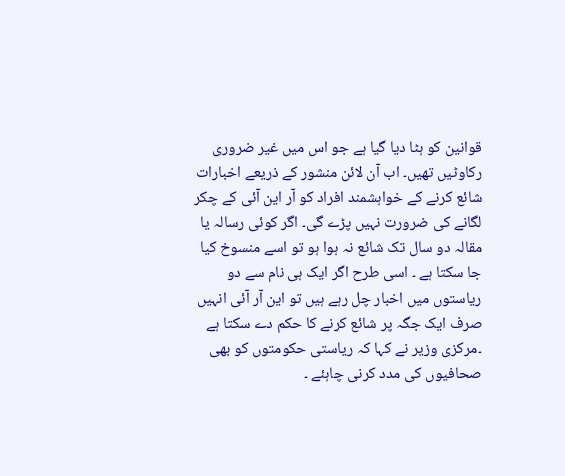قوانین کو ہٹا دیا گیا ہے جو اس میں غیر ضروری رکاوٹیں تھیں۔ اب آن لائن منشور کے ذریعے اخبارات شائع کرنے کے خواہشمند افراد کو آر این آئی کے چکر لگانے کی ضرورت نہیں پڑے گی۔ اگر کوئی رسالہ یا مقالہ دو سال تک شائع نہ ہوا ہو تو اسے منسوخ کیا جا سکتا ہے ۔ اسی طرح اگر ایک ہی نام سے دو ریاستوں میں اخبار چل رہے ہیں تو این آر آئی انہیں صرف ایک جگہ پر شائع کرنے کا حکم دے سکتا ہے ۔مرکزی وزیر نے کہا کہ ریاستی حکومتوں کو بھی صحافیوں کی مدد کرنی چاہئے ۔